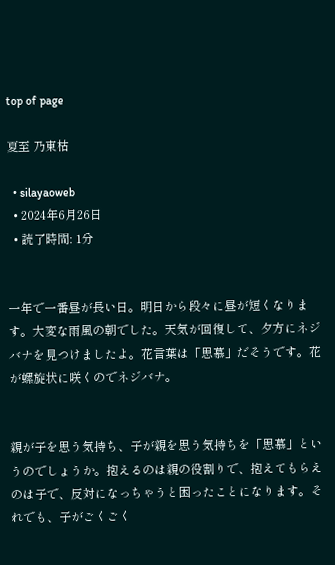top of page

夏至 乃東枯

  • silayaoweb
  • 2024年6月26日
  • 読了時間: 1分


一年で一番昼が長い日。明日から段々に昼が短くなります。大変な雨風の朝でした。天気が回復して、夕方にネジバナを見つけましたよ。花言葉は「思慕」だそうです。花が螺旋状に咲くのでネジバナ。


親が子を思う気持ち、子が親を思う気持ちを「思慕」というのでしょうか。抱えるのは親の役割りで、抱えてもらえのは子で、反対になっちゃうと困ったことになります。それでも、子がごくごく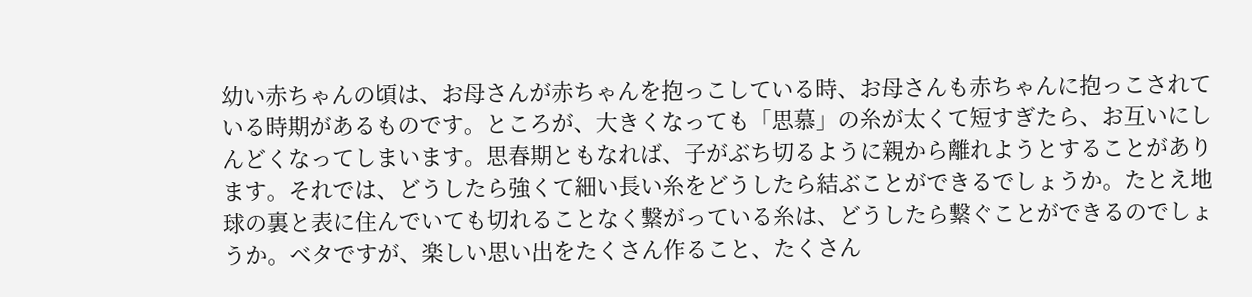幼い赤ちゃんの頃は、お母さんが赤ちゃんを抱っこしている時、お母さんも赤ちゃんに抱っこされている時期があるものです。ところが、大きくなっても「思慕」の糸が太くて短すぎたら、お互いにしんどくなってしまいます。思春期ともなれば、子がぶち切るように親から離れようとすることがあります。それでは、どうしたら強くて細い長い糸をどうしたら結ぶことができるでしょうか。たとえ地球の裏と表に住んでいても切れることなく繋がっている糸は、どうしたら繋ぐことができるのでしょうか。ベタですが、楽しい思い出をたくさん作ること、たくさん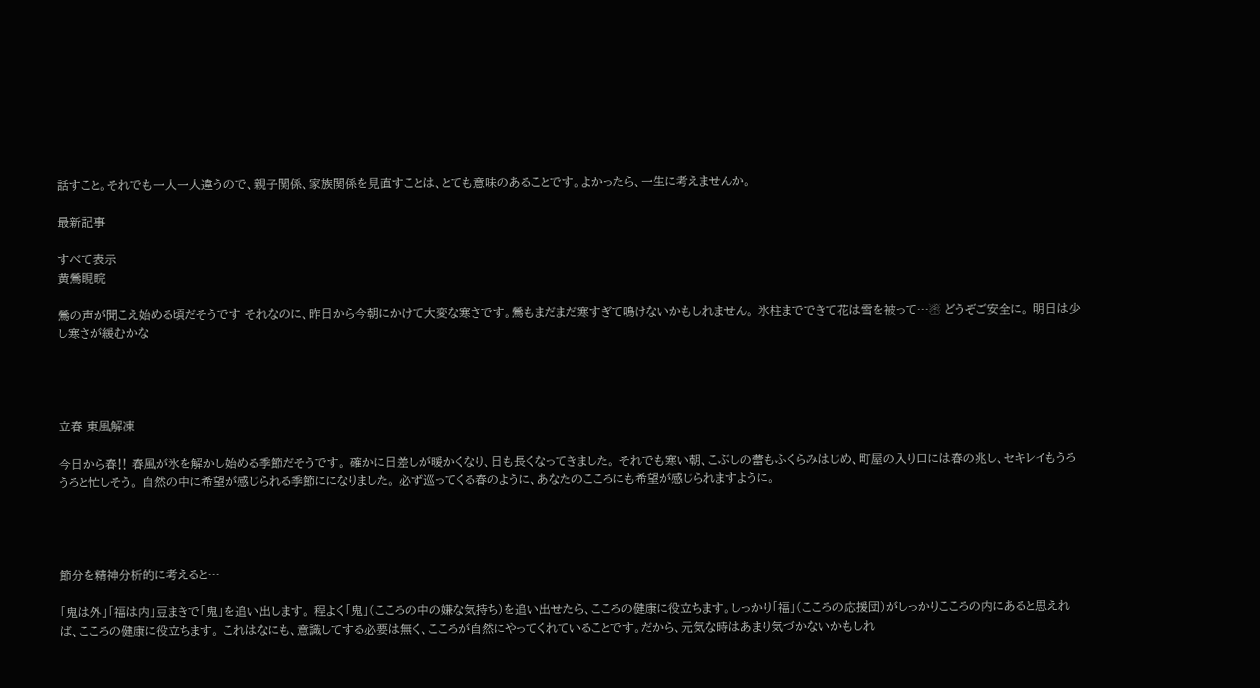話すこと。それでも一人一人違うので、親子関係、家族関係を見直すことは、とても意味のあることです。よかったら、一生に考えませんか。

最新記事

すべて表示
黄鶯睍睆

鶯の声が聞こえ始める頃だそうです それなのに、昨日から今朝にかけて大変な寒さです。鶯もまだまだ寒すぎて鳴けないかもしれません。 氷柱までできて花は雪を被って…☃ どうぞご安全に。 明日は少し寒さが緩むかな




立春 東風解凍

今日から春‼ 春風が氷を解かし始める季節だそうです。 確かに日差しが暖かくなり、日も長くなってきました。 それでも寒い朝、こぶしの蕾もふくらみはじめ、町屋の入り口には春の兆し、セキレイもうろうろと忙しそう。 自然の中に希望が感じられる季節にになりました。 必ず巡ってくる春のように、あなたのこころにも希望が感じられますように。




節分を精神分析的に考えると…

「鬼は外」「福は内」豆まきで「鬼」を追い出します。 程よく「鬼」(こころの中の嫌な気持ち)を追い出せたら、こころの健康に役立ちます。しっかり「福」(こころの応援団)がしっかりこころの内にあると思えれば、こころの健康に役立ちます。 これはなにも、意識してする必要は無く、こころが自然にやってくれていることです。だから、元気な時はあまり気づかないかもしれ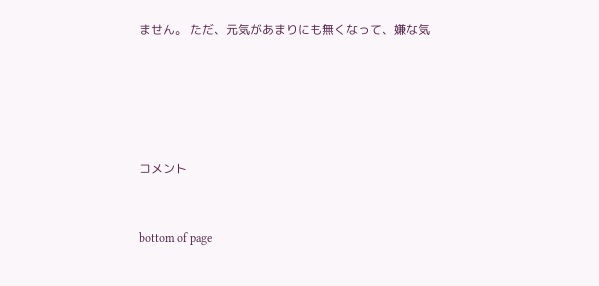ません。 ただ、元気があまりにも無くなって、嫌な気





コメント


bottom of page